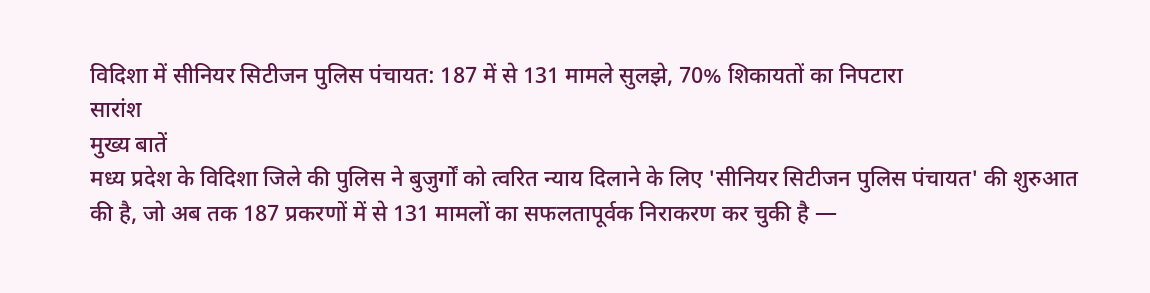विदिशा में सीनियर सिटीजन पुलिस पंचायत: 187 में से 131 मामले सुलझे, 70% शिकायतों का निपटारा
सारांश
मुख्य बातें
मध्य प्रदेश के विदिशा जिले की पुलिस ने बुजुर्गों को त्वरित न्याय दिलाने के लिए 'सीनियर सिटीजन पुलिस पंचायत' की शुरुआत की है, जो अब तक 187 प्रकरणों में से 131 मामलों का सफलतापूर्वक निराकरण कर चुकी है —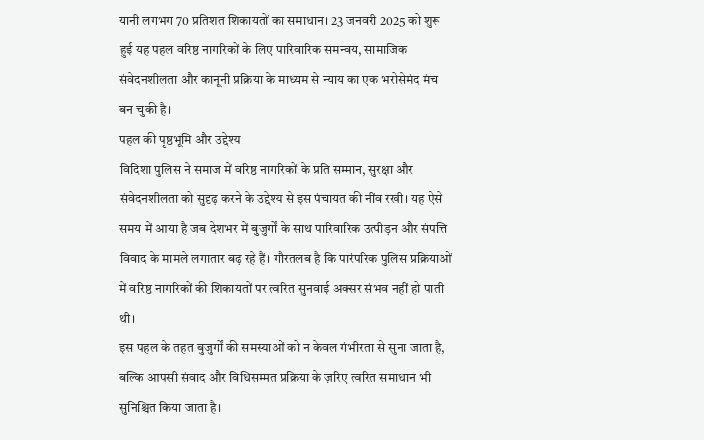यानी लगभग 70 प्रतिशत शिकायतों का समाधान। 23 जनवरी 2025 को शुरू हुई यह पहल वरिष्ठ नागरिकों के लिए पारिवारिक समन्वय, सामाजिक संवेदनशीलता और कानूनी प्रक्रिया के माध्यम से न्याय का एक भरोसेमंद मंच बन चुकी है।
पहल की पृष्ठभूमि और उद्देश्य
विदिशा पुलिस ने समाज में वरिष्ठ नागरिकों के प्रति सम्मान, सुरक्षा और संवेदनशीलता को सुदृढ़ करने के उद्देश्य से इस पंचायत की नींव रखी। यह ऐसे समय में आया है जब देशभर में बुजुर्गों के साथ पारिवारिक उत्पीड़न और संपत्ति विवाद के मामले लगातार बढ़ रहे हैं। गौरतलब है कि पारंपरिक पुलिस प्रक्रियाओं में वरिष्ठ नागरिकों की शिकायतों पर त्वरित सुनवाई अक्सर संभव नहीं हो पाती थी।
इस पहल के तहत बुजुर्गों की समस्याओं को न केवल गंभीरता से सुना जाता है, बल्कि आपसी संवाद और विधिसम्मत प्रक्रिया के ज़रिए त्वरित समाधान भी सुनिश्चित किया जाता है।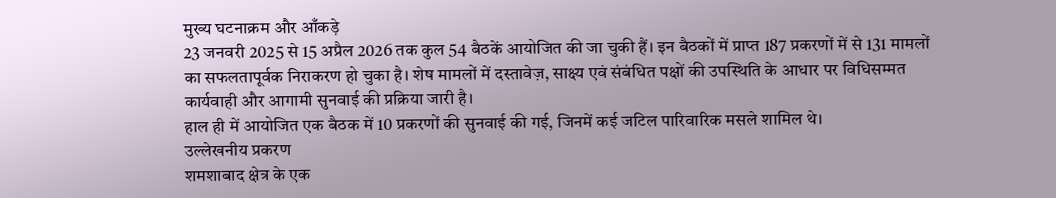मुख्य घटनाक्रम और आँकड़े
23 जनवरी 2025 से 15 अप्रैल 2026 तक कुल 54 बैठकें आयोजित की जा चुकी हैं। इन बैठकों में प्राप्त 187 प्रकरणों में से 131 मामलों का सफलतापूर्वक निराकरण हो चुका है। शेष मामलों में दस्तावेज़, साक्ष्य एवं संबंधित पक्षों की उपस्थिति के आधार पर विधिसम्मत कार्यवाही और आगामी सुनवाई की प्रक्रिया जारी है।
हाल ही में आयोजित एक बैठक में 10 प्रकरणों की सुनवाई की गई, जिनमें कई जटिल पारिवारिक मसले शामिल थे।
उल्लेखनीय प्रकरण
शमशाबाद क्षेत्र के एक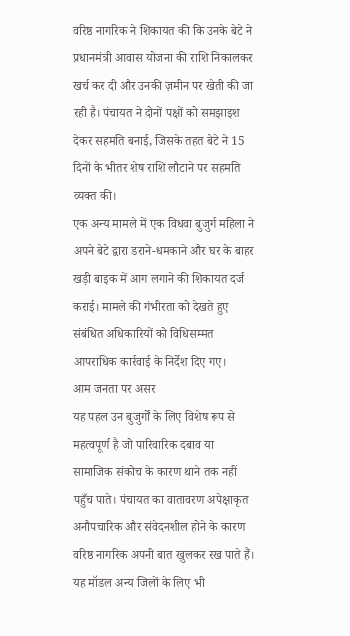वरिष्ठ नागरिक ने शिकायत की कि उनके बेटे ने प्रधानमंत्री आवास योजना की राशि निकालकर खर्च कर दी और उनकी ज़मीन पर खेती की जा रही है। पंचायत ने दोनों पक्षों को समझाइश देकर सहमति बनाई, जिसके तहत बेटे ने 15 दिनों के भीतर शेष राशि लौटाने पर सहमति व्यक्त की।
एक अन्य मामले में एक विधवा बुजुर्ग महिला ने अपने बेटे द्वारा डराने-धमकाने और घर के बाहर खड़ी बाइक में आग लगाने की शिकायत दर्ज कराई। मामले की गंभीरता को देखते हुए संबंधित अधिकारियों को विधिसम्मत आपराधिक कार्रवाई के निर्देश दिए गए।
आम जनता पर असर
यह पहल उन बुजुर्गों के लिए विशेष रूप से महत्वपूर्ण है जो पारिवारिक दबाव या सामाजिक संकोच के कारण थाने तक नहीं पहुँच पाते। पंचायत का वातावरण अपेक्षाकृत अनौपचारिक और संवेदनशील होने के कारण वरिष्ठ नागरिक अपनी बात खुलकर रख पाते हैं। यह मॉडल अन्य जिलों के लिए भी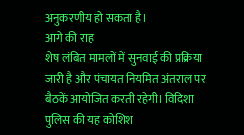अनुकरणीय हो सकता है।
आगे की राह
शेष लंबित मामलों में सुनवाई की प्रक्रिया जारी है और पंचायत नियमित अंतराल पर बैठकें आयोजित करती रहेगी। विदिशा पुलिस की यह कोशिश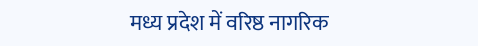मध्य प्रदेश में वरिष्ठ नागरिक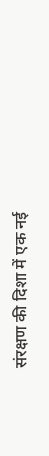संरक्षण की दिशा में एक नई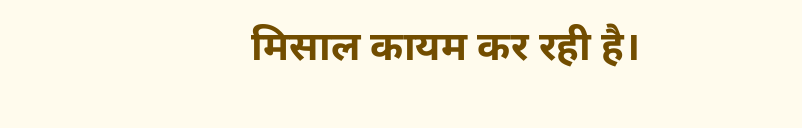मिसाल कायम कर रही है।